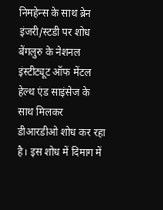निमहेन्स के साथ ब्रेन इंजरी/स्टडी पर शोध
बेंगलुरु के नेशनल इंस्टीट्यूट ऑफ मेंटल हेल्थ एंड साइंसेज के साथ मिलकर डीआरडीओ शोध कर रहा है। इस शोध में दिमाग में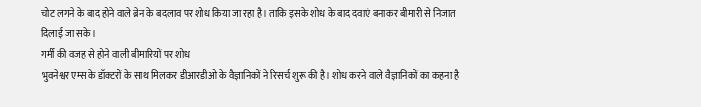चोट लगने के बाद होने वाले ब्रेन के बदलाव पर शोध किया जा रहा है। ताकि इसके शोध के बाद दवाएं बनाकर बीमारी से निजात दिलाई जा सके।
गर्मी की वजह से होने वाली बीमारियों पर शोध
भुवनेश्वर एम्स के डॉक्टरों के साथ मिलकर डीआरडीओ के वैज्ञानिकों ने रिसर्च शुरू की है। शोध करने वाले वैज्ञानिकों का कहना है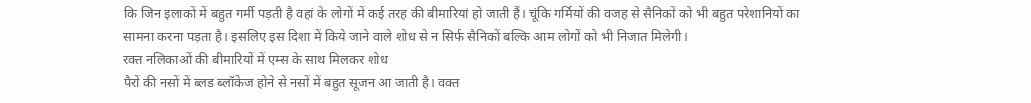कि जिन इलाकों में बहुत गर्मी पड़ती है वहां के लोगों में कई तरह की बीमारियां हो जाती हैं। चूंकि गर्मियों की वजह से सैनिकों को भी बहुत परेशानियों का सामना करना पड़ता है। इसलिए इस दिशा में किये जाने वाले शोध से न सिर्फ सैनिकों बल्कि आम लोगों को भी निजात मिलेगी।
रक्त नलिकाओं की बीमारियों में एम्स के साथ मिलकर शोध
पैरों की नसों में ब्लड ब्लॉकेज होने से नसों में बहुत सूजन आ जाती है। वक्त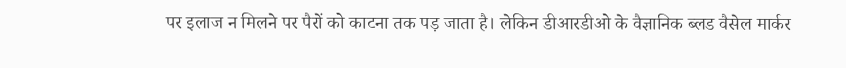पर इलाज न मिलने पर पैरों को काटना तक पड़ जाता है। लेकिन डीआरडीओ के वैज्ञानिक ब्लड वैसेल मार्कर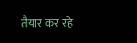तैयार कर रहे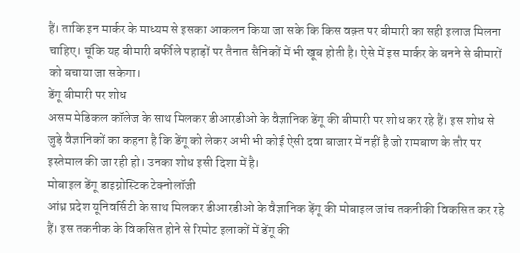हैं। ताकि इन मार्कर के माध्यम से इसका आकलन किया जा सके कि किस वक़्त पर बीमारी का सही इलाज मिलना चाहिए। चूंकि यह बीमारी बर्फीले पहाड़ों पर तैनात सैनिकों में भी खूब होती है। ऐसे में इस मार्कर के बनने से बीमारों को बचाया जा सकेगा।
डेंगू बीमारी पर शोध
असम मेडिकल कॉलेज के साथ मिलकर डीआरडीओ के वैज्ञानिक डेंगू की बीमारी पर शोध कर रहे हैं। इस शोध से जुड़े वैज्ञानिकों का कहना है कि डेंगू को लेकर अभी भी कोई ऐसी दवा बाजार में नहीं है जो रामबाण के तौर पर इस्तेमाल की जा रही हो। उनका शोध इसी दिशा में है।
मोबाइल डेंगू डाइग्नोस्टिक टेक्नोलॉजी
आंध्र प्रदेश यूनिवर्सिटी के साथ मिलकर डीआरडीओ के वैज्ञानिक ड़ेंगू की मोबाइल जांच तकनीकी विकसित कर रहे हैं। इस तकनीक के विकसित होने से रिमोट इलाकों में डेंगू की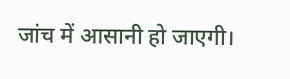जांच में आसानी हो जाएगी।